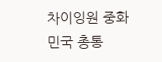차이잉원 중화민국 총통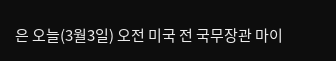은 오늘(3월3일) 오전 미국 전 국무장관 마이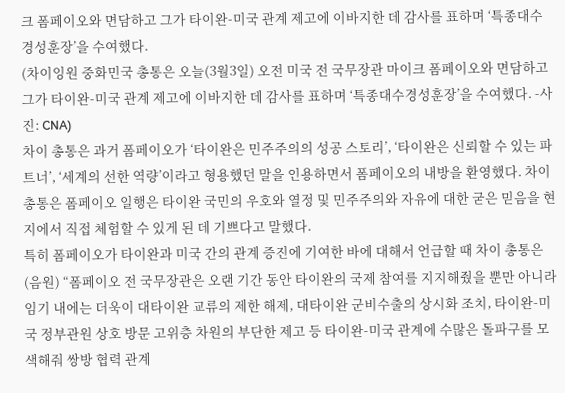크 폼페이오와 면담하고 그가 타이완-미국 관계 제고에 이바지한 데 감사를 표하며 ‘특종대수경성훈장’을 수여했다.
(차이잉원 중화민국 총통은 오늘(3월3일) 오전 미국 전 국무장관 마이크 폼페이오와 면담하고 그가 타이완-미국 관계 제고에 이바지한 데 감사를 표하며 ‘특종대수경성훈장’을 수여했다. -사진: CNA)
차이 총통은 과거 폼페이오가 ‘타이완은 민주주의의 성공 스토리’, ‘타이완은 신뢰할 수 있는 파트너’, ‘세계의 선한 역량’이라고 형용했던 말을 인용하면서 폼페이오의 내방을 환영했다. 차이 총통은 폼페이오 일행은 타이완 국민의 우호와 열정 및 민주주의와 자유에 대한 굳은 믿음을 현지에서 직접 체험할 수 있게 된 데 기쁘다고 말했다.
특히 폼페이오가 타이완과 미국 간의 관계 증진에 기여한 바에 대해서 언급할 때 차이 총통은 (음원) “폼페이오 전 국무장관은 오랜 기간 동안 타이완의 국제 참여를 지지해줬을 뿐만 아니라 임기 내에는 더욱이 대타이완 교류의 제한 해제, 대타이완 군비수출의 상시화 조치, 타이완-미국 정부관원 상호 방문 고위층 차원의 부단한 제고 등 타이완-미국 관계에 수많은 돌파구를 모색해줘 쌍방 협력 관계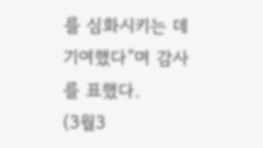를 심화시키는 데 기여했다”며 감사를 표했다.
(3월3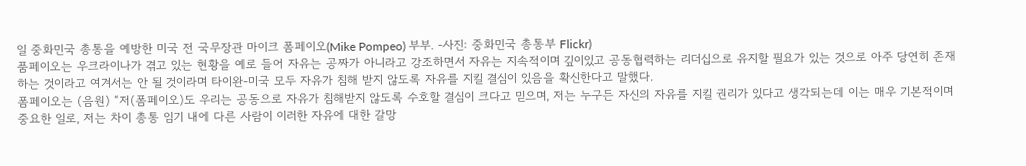일 중화민국 총통을 예방한 미국 전 국무장관 마이크 폼페이오(Mike Pompeo) 부부. -사진: 중화민국 총통부 Flickr)
품페이오는 우크라이나가 겪고 있는 현황을 예로 들어 자유는 공짜가 아니라고 강조하면서 자유는 지속적이며 깊이있고 공동협력하는 리더십으로 유지할 필요가 있는 것으로 아주 당연히 존재하는 것이라고 여겨서는 안 될 것이라며 타이완-미국 모두 자유가 침해 받지 않도록 자유를 지킬 결심이 있음을 확신한다고 말했다.
폼페이오는 (음원) “저(폼페이오)도 우리는 공동으로 자유가 침해받지 않도록 수호할 결심이 크다고 믿으며, 저는 누구든 자신의 자유를 지킬 권리가 있다고 생각되는데 이는 매우 기본적이며 중요한 일로, 저는 차이 총통 임기 내에 다른 사람이 이러한 자유에 대한 갈망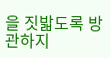을 짓밟도록 방관하지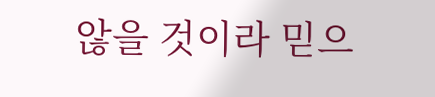않을 것이라 믿으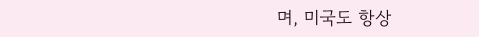며, 미국도 항상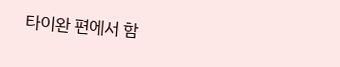타이완 편에서 함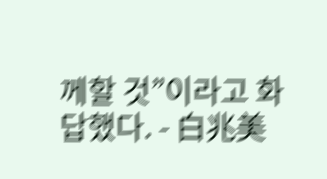께할 것”이라고 화답했다. - 白兆美